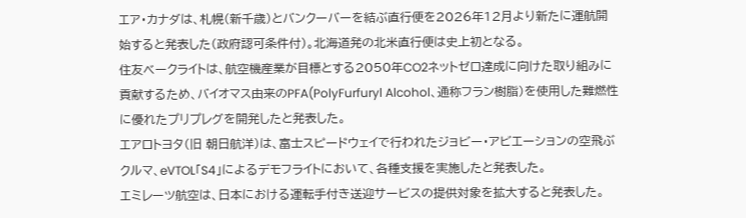エア・カナダは、札幌(新千歳)とバンクーバーを結ぶ直行便を2026年12月より新たに運航開始すると発表した(政府認可条件付)。北海道発の北米直行便は史上初となる。
住友ベークライトは、航空機産業が目標とする2050年CO2ネットゼロ達成に向けた取り組みに貢献するため、バイオマス由来のPFA(PolyFurfuryl Alcohol、通称フラン樹脂)を使用した難燃性に優れたプリプレグを開発したと発表した。
エアロトヨタ(旧 朝日航洋)は、富士スピードウェイで行われたジョビー・アビエーションの空飛ぶクルマ、eVTOL「S4」によるデモフライトにおいて、各種支援を実施したと発表した。
エミレーツ航空は、日本における運転手付き送迎サービスの提供対象を拡大すると発表した。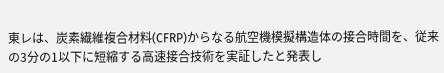東レは、炭素繊維複合材料(CFRP)からなる航空機模擬構造体の接合時間を、従来の3分の1以下に短縮する高速接合技術を実証したと発表し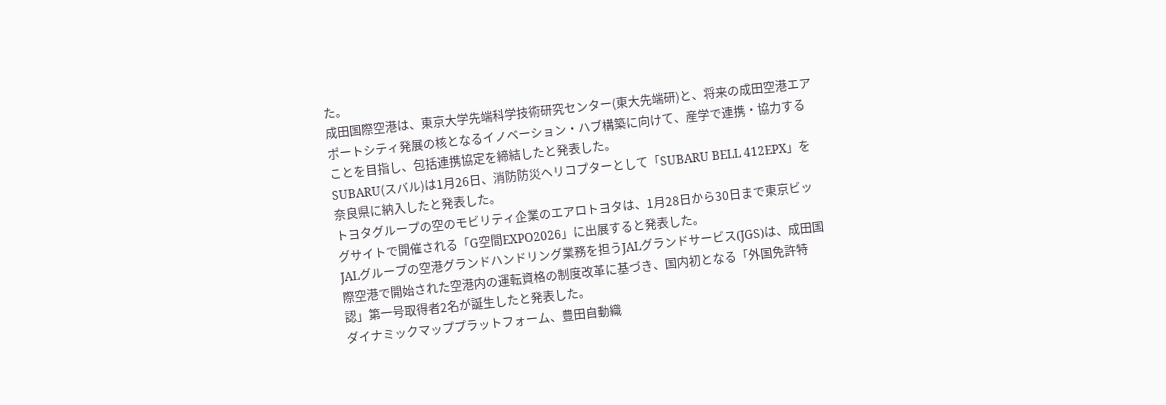た。
成田国際空港は、東京大学先端科学技術研究センター(東大先端研)と、将来の成田空港エアポートシティ発展の核となるイノベーション・ハブ構築に向けて、産学で連携・協力することを目指し、包括連携協定を締結したと発表した。
SUBARU(スバル)は1月26日、消防防災ヘリコプターとして「SUBARU BELL 412EPX」を奈良県に納入したと発表した。
トヨタグループの空のモビリティ企業のエアロトヨタは、1月28日から30日まで東京ビッグサイトで開催される「G空間EXPO2026」に出展すると発表した。
JALグループの空港グランドハンドリング業務を担うJALグランドサービス(JGS)は、成田国際空港で開始された空港内の運転資格の制度改革に基づき、国内初となる「外国免許特認」第一号取得者2名が誕生したと発表した。
ダイナミックマッププラットフォーム、豊田自動織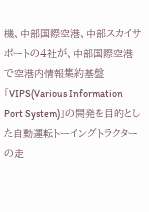機、中部国際空港、中部スカイサポートの4社が、中部国際空港で空港内情報集約基盤「VIPS(Various Information Port System)」の開発を目的とした自動運転トーイングトラクターの走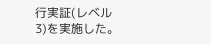行実証(レベル3)を実施した。